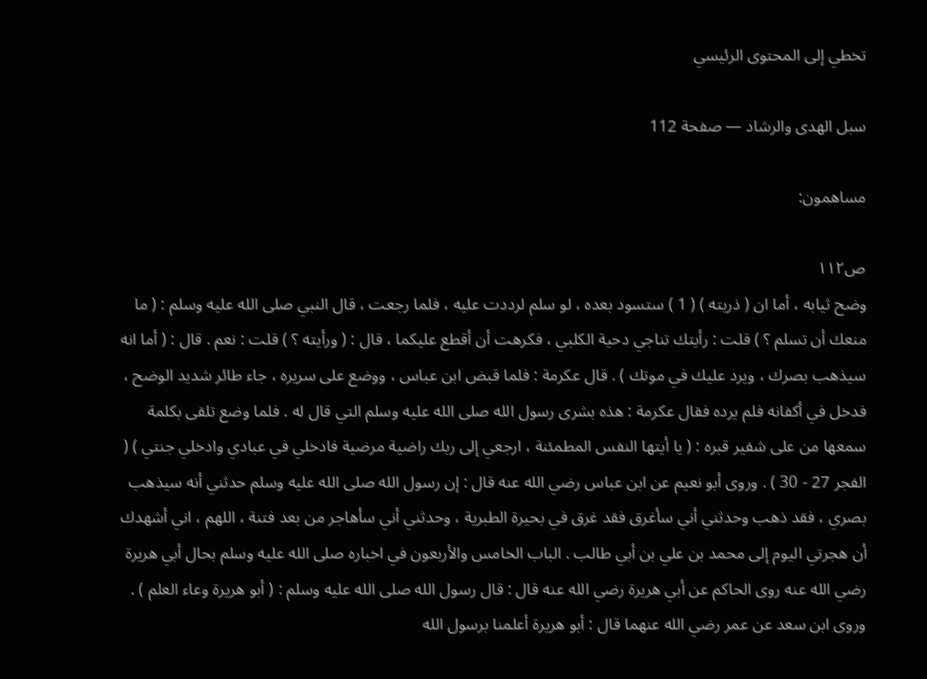تخطي إلى المحتوى الرئيسي

سبل الهدى والرشاد — صفحة 112

مساهمون:

ص١١٢
وضح ثيابه ، أما ان ( ذريته ) ( 1 ) ستسود بعده ، لو سلم لرددت عليه ، فلما رجعت ، قال النبي صلى الله عليه وسلم : ( ما منعك أن تسلم ؟ ) قلت : رأيتك تناجي دحية الكلبي ، فكرهت أن أقطع عليكما ، قال : ( ورأيته ؟ ) قلت : نعم . قال : ( أما انه سيذهب بصرك ، ويرد عليك في موتك ) . قال عكرمة : فلما قبض ابن عباس ، ووضع على سريره ، جاء طائر شديد الوضح ، فدخل في أكفانه فلم يرده فقال عكرمة : هذه بشرى رسول الله صلى الله عليه وسلم التي قال له . فلما وضع تلقى بكلمة سمعها من على شفير قبره : ( يا أيتها النفس المطمئنة ، ارجعي إلى ربك راضية مرضية فادخلي في عبادي وادخلي جنتي ) ( الفجر 27 - 30 ) . وروى أبو نعيم عن ابن عباس رضي الله عنه قال : إن رسول الله صلى الله عليه وسلم حدثني أنه سيذهب بصري ، فقد ذهب وحدثني أني سأغرق فقد غرق في بحيرة الطبرية ، وحدثني أني سأهاجر من بعد فتنة ، اللهم ، اني أشهدك أن هجرتي اليوم إلى محمد بن علي بن أبي طالب . الباب الخامس والأربعون في اخباره صلى الله عليه وسلم بحال أبي هريرة رضي الله عنه روى الحاكم عن أبي هريرة رضي الله عنه قال : قال رسول الله صلى الله عليه وسلم : ( أبو هريرة وعاء العلم ) . وروى ابن سعد عن عمر رضي الله عنهما قال : أبو هريرة أعلمنا برسول الله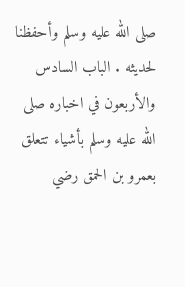صلى الله عليه وسلم وأحفظنا لحديثه . الباب السادس والأربعون في اخباره صلى الله عليه وسلم بأشياء تتعلق بعمرو بن الحمق رضي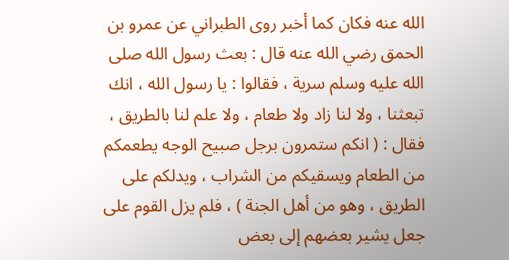الله عنه فكان كما أخبر روى الطبراني عن عمرو بن الحمق رضي الله عنه قال : بعث رسول الله صلى الله عليه وسلم سرية ، فقالوا : يا رسول الله ، انك تبعثنا ، ولا لنا زاد ولا طعام ، ولا علم لنا بالطريق ، فقال : ( انكم ستمرون برجل صبيح الوجه يطعمكم من الطعام ويسقيكم من الشراب ، ويدلكم على الطريق ، وهو من أهل الجنة ) ، فلم يزل القوم على جعل يشير بعضهم إلى بعض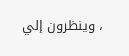، وينظرون إلي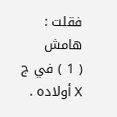فقلت :
هامش
( 1 ) في ج X أولاده .